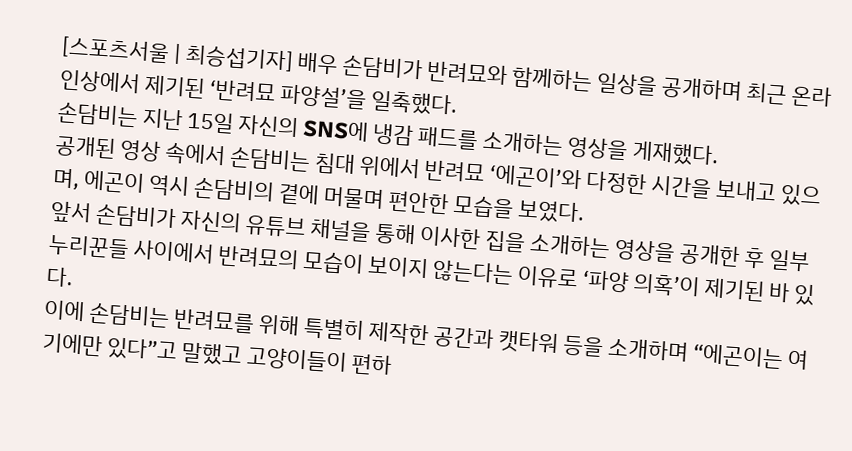[스포츠서울 | 최승섭기자] 배우 손담비가 반려묘와 함께하는 일상을 공개하며 최근 온라인상에서 제기된 ‘반려묘 파양설’을 일축했다.
손담비는 지난 15일 자신의 SNS에 냉감 패드를 소개하는 영상을 게재했다.
공개된 영상 속에서 손담비는 침대 위에서 반려묘 ‘에곤이’와 다정한 시간을 보내고 있으며, 에곤이 역시 손담비의 곁에 머물며 편안한 모습을 보였다.
앞서 손담비가 자신의 유튜브 채널을 통해 이사한 집을 소개하는 영상을 공개한 후 일부 누리꾼들 사이에서 반려묘의 모습이 보이지 않는다는 이유로 ‘파양 의혹’이 제기된 바 있다.
이에 손담비는 반려묘를 위해 특별히 제작한 공간과 캣타워 등을 소개하며 “에곤이는 여기에만 있다”고 말했고 고양이들이 편하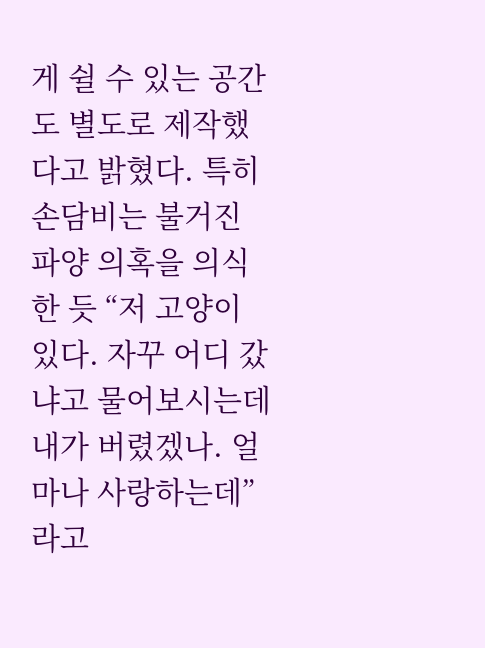게 쉴 수 있는 공간도 별도로 제작했다고 밝혔다. 특히 손담비는 불거진 파양 의혹을 의식한 듯 “저 고양이 있다. 자꾸 어디 갔냐고 물어보시는데 내가 버렸겠나. 얼마나 사랑하는데”라고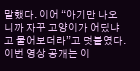말했다. 이어 “아기만 나오니까 자꾸 고양이가 어딨냐고 물어보더라”고 덧붙였다.
이번 영상 공개는 이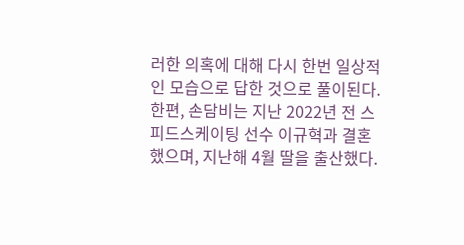러한 의혹에 대해 다시 한번 일상적인 모습으로 답한 것으로 풀이된다.
한편, 손담비는 지난 2022년 전 스피드스케이팅 선수 이규혁과 결혼했으며, 지난해 4월 딸을 출산했다.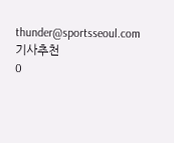thunder@sportsseoul.com
기사추천
0